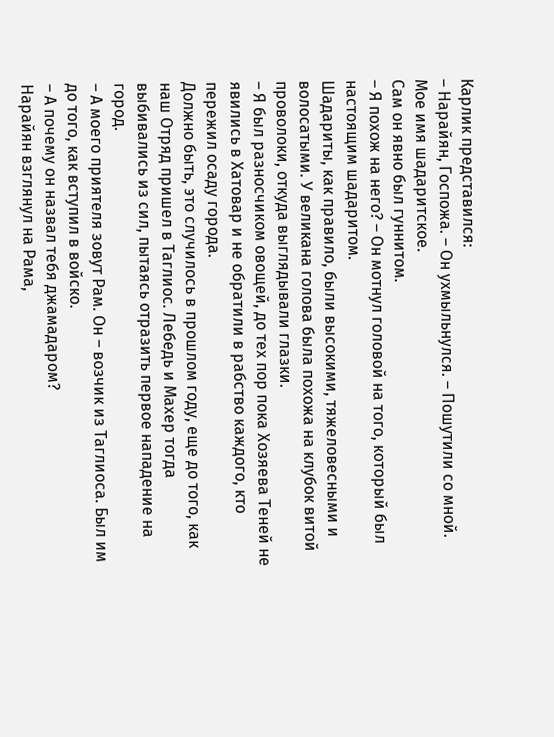Карлик представился:
– Нарайян, Госпожа. – Он ухмыльнулся. – Пошутили со мной. Мое имя шадаритское.
Сам он явно был гуннитом.
– Я похож на него? – Он мотнул головой на того, который был настоящим шадаритом.
Шадариты, как правило, были высокими, тяжеловесными и волосатыми. У великана голова была похожа на клубок витой проволоки, откуда выглядывали глазки.
– Я был разносчиком овощей, до тех пор пока Хозяева Теней не явились в Хатовар и не обратили в рабство каждого, кто пережил осаду города.
Должно быть, это случилось в прошлом году, еще до того, как наш Отряд пришел в Таглиос. Лебедь и Махер тогда выбивались из сил, пытаясь отразить первое нападение на город.
– А моего приятеля зовут Рам. Он – возчик из Таглиоса. Был им до того, как вступил в войско.
– А почему он назвал тебя джамадаром?
Нарайян взглянул на Рама,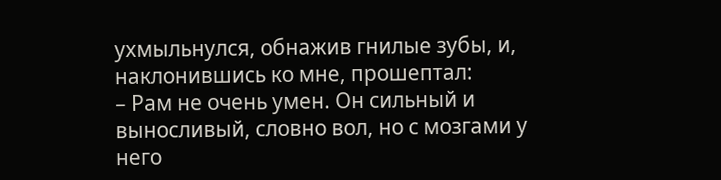ухмыльнулся, обнажив гнилые зубы, и, наклонившись ко мне, прошептал:
– Рам не очень умен. Он сильный и выносливый, словно вол, но с мозгами у него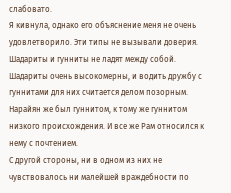слабовато.
Я кивнула, однако его объяснение меня не очень удовлетворило. Эти типы не вызывали доверия. Шадариты и гунниты не ладят между собой. Шадариты очень высокомерны, и водить дружбу с гуннитами для них считается делом позорным. Нарайян же был гуннитом, к тому же гуннитом низкого происхождения. И все же Рам относился к нему с почтением.
С другой стороны, ни в одном из них не чувствовалось ни малейшей враждебности по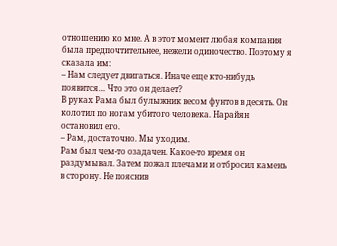отношению ко мне. А в этот момент любая компания была предпочтительнее, нежели одиночество. Поэтому я сказала им:
– Нам следует двигаться. Иначе еще кто-нибудь появится… Что это он делает?
В руках Рама был булыжник весом фунтов в десять. Он колотил по ногам убитого человека. Нарайян остановил его.
– Рам, достаточно. Мы уходим.
Рам был чем-то озадачен. Какое-то время он раздумывал. Затем пожал плечами и отбросил камень в сторону. Не пояснив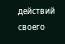действий своего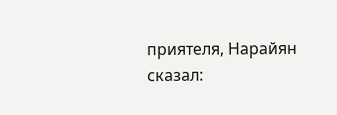приятеля, Нарайян сказал: